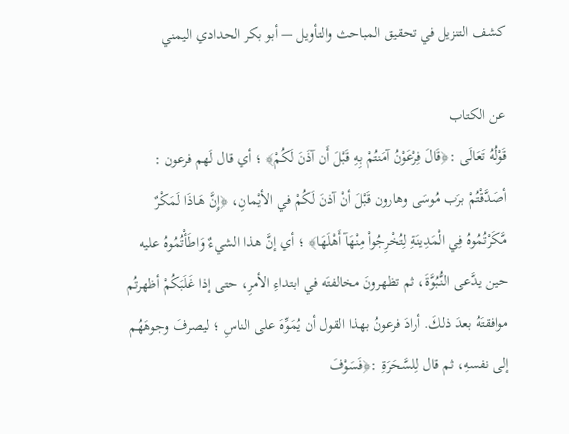كشف التنزيل في تحقيق المباحث والتأويل — أبو بكر الحدادي اليمني

عن الكتاب
قَوْلُهُ تَعَالَى :﴿قَالَ فِرْعَوْنُ آمَنتُمْ بِهِ قَبْلَ أَن آذَنَ لَكُمْ﴾ ؛ أي قال لَهم فرعون : أصَدَّقْتُمْ برَب مُوسَى وهارون قَبْلَ أنْ آذنَ لَكُمْ في الأيْمانِ، ﴿إِنَّ هَـاذَا لَمَكْرٌ مَّكَرْتُمُوهُ فِي الْمَدِينَةِ لِتُخْرِجُواْ مِنْهَآ أَهْلَهَا﴾ ؛ أي إنَّ هذا الشيءٌ وَاطَأْتُمُوهُ عليه حين يدَّعى النُّبُوَّةَ، ثم تظهرونَ مخالفتَه في ابتداءِ الأمرِ، حتى إذا غَلَبَكُمْ أظهرتُم موافقتَهُ بعدَ ذلكَ. أرادَ فرعونُ بهذا القول أن يُمَوِّهَ على الناسِ ؛ ليصرفَ وجوهَهُم إلى نفسهِ، ثم قال لِلسَّحَرَةِ :﴿فَسَوْفَ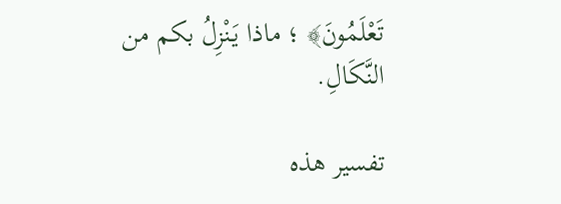تَعْلَمُونَ﴾ ؛ ماذا يَنْزِلُ بكم من النَّكَالِ.

تفسير هذه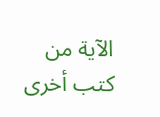الآية من كتب أخرى